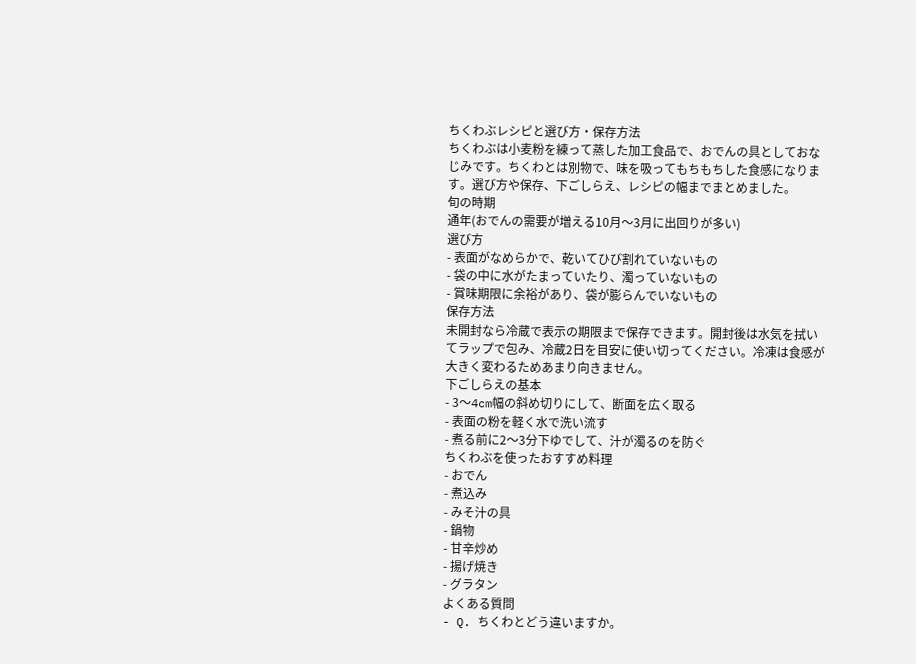ちくわぶレシピと選び方・保存方法
ちくわぶは小麦粉を練って蒸した加工食品で、おでんの具としておなじみです。ちくわとは別物で、味を吸ってもちもちした食感になります。選び方や保存、下ごしらえ、レシピの幅までまとめました。
旬の時期
通年(おでんの需要が増える10月〜3月に出回りが多い)
選び方
- 表面がなめらかで、乾いてひび割れていないもの
- 袋の中に水がたまっていたり、濁っていないもの
- 賞味期限に余裕があり、袋が膨らんでいないもの
保存方法
未開封なら冷蔵で表示の期限まで保存できます。開封後は水気を拭いてラップで包み、冷蔵2日を目安に使い切ってください。冷凍は食感が大きく変わるためあまり向きません。
下ごしらえの基本
- 3〜4cm幅の斜め切りにして、断面を広く取る
- 表面の粉を軽く水で洗い流す
- 煮る前に2〜3分下ゆでして、汁が濁るのを防ぐ
ちくわぶを使ったおすすめ料理
- おでん
- 煮込み
- みそ汁の具
- 鍋物
- 甘辛炒め
- 揚げ焼き
- グラタン
よくある質問
- Q. ちくわとどう違いますか。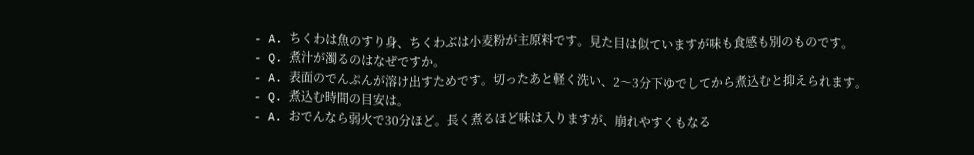- A. ちくわは魚のすり身、ちくわぶは小麦粉が主原料です。見た目は似ていますが味も食感も別のものです。
- Q. 煮汁が濁るのはなぜですか。
- A. 表面のでんぷんが溶け出すためです。切ったあと軽く洗い、2〜3分下ゆでしてから煮込むと抑えられます。
- Q. 煮込む時間の目安は。
- A. おでんなら弱火で30分ほど。長く煮るほど味は入りますが、崩れやすくもなる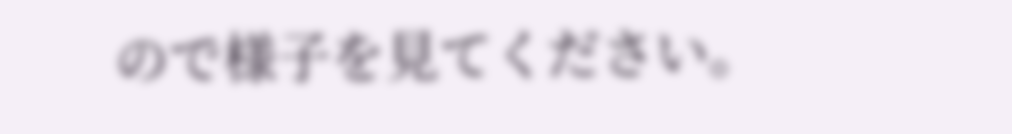ので様子を見てください。